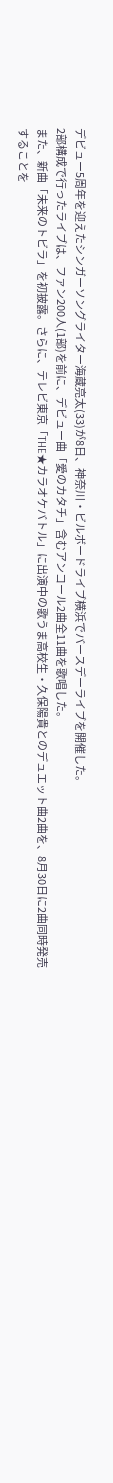デビュー5周年を迎えたシンガーソングライター海蔵亮太(33)が8日、神奈川・ビルボードライブ横浜でバースデーライブを開催した。
2部構成で行ったライブは、ファン200人(1部)を前に、デビュー曲「愛のカタチ」含むアンコール2曲全11曲を歌唱した。
また、新曲「未来のトビラ」を初披露。さらに、テレビ東京「THE★カラオケバトル」に出演中の歌うま高校生・久保陽貴とのデュエット曲2曲を、8月30日に2曲同時発売することを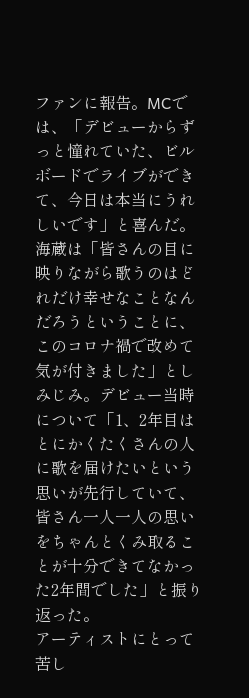ファンに報告。MCでは、「デビューからずっと憧れていた、ビルボードでライブができて、今日は本当にうれしいです」と喜んだ。
海蔵は「皆さんの目に映りながら歌うのはどれだけ幸せなことなんだろうということに、このコロナ禍で改めて気が付きました」としみじみ。デビュー当時について「1、2年目はとにかくたくさんの人に歌を届けたいという思いが先行していて、皆さん一人一人の思いをちゃんとくみ取ることが十分できてなかった2年間でした」と振り返った。
アーティストにとって苦し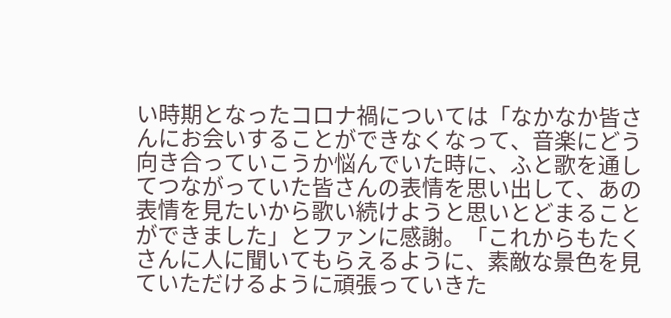い時期となったコロナ禍については「なかなか皆さんにお会いすることができなくなって、音楽にどう向き合っていこうか悩んでいた時に、ふと歌を通してつながっていた皆さんの表情を思い出して、あの表情を見たいから歌い続けようと思いとどまることができました」とファンに感謝。「これからもたくさんに人に聞いてもらえるように、素敵な景色を見ていただけるように頑張っていきた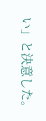い」と決意した。